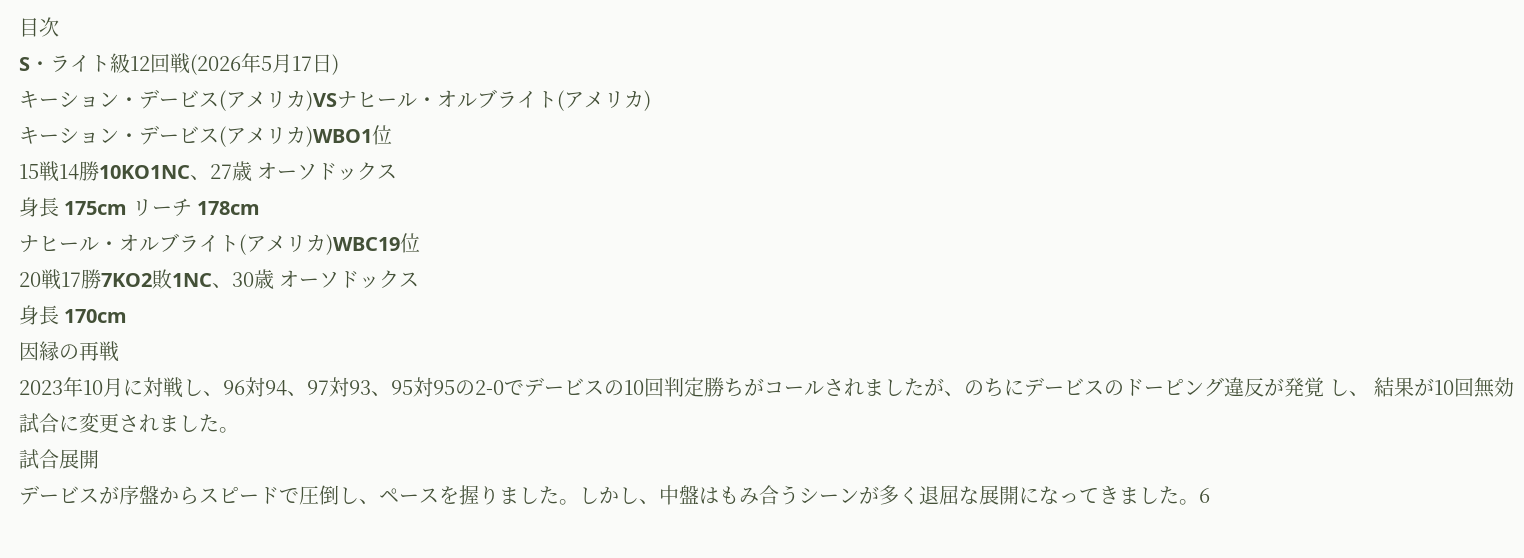目次
S・ライト級12回戦(2026年5月17日)
キーション・デービス(アメリカ)VSナヒール・オルブライト(アメリカ)
キーション・デービス(アメリカ)WBO1位
15戦14勝10KO1NC、27歳 オーソドックス
身長 175cm リーチ 178cm
ナヒール・オルブライト(アメリカ)WBC19位
20戦17勝7KO2敗1NC、30歳 オーソドックス
身長 170cm
因縁の再戦
2023年10月に対戦し、96対94、97対93、95対95の2-0でデービスの10回判定勝ちがコールされましたが、のちにデービスのドーピング違反が発覚 し、 結果が10回無効試合に変更されました。
試合展開
デービスが序盤からスピードで圧倒し、ペースを握りました。しかし、中盤はもみ合うシーンが多く退屈な展開になってきました。6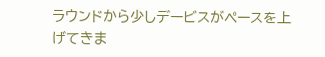ラウンドから少しデービスがペースを上げてきま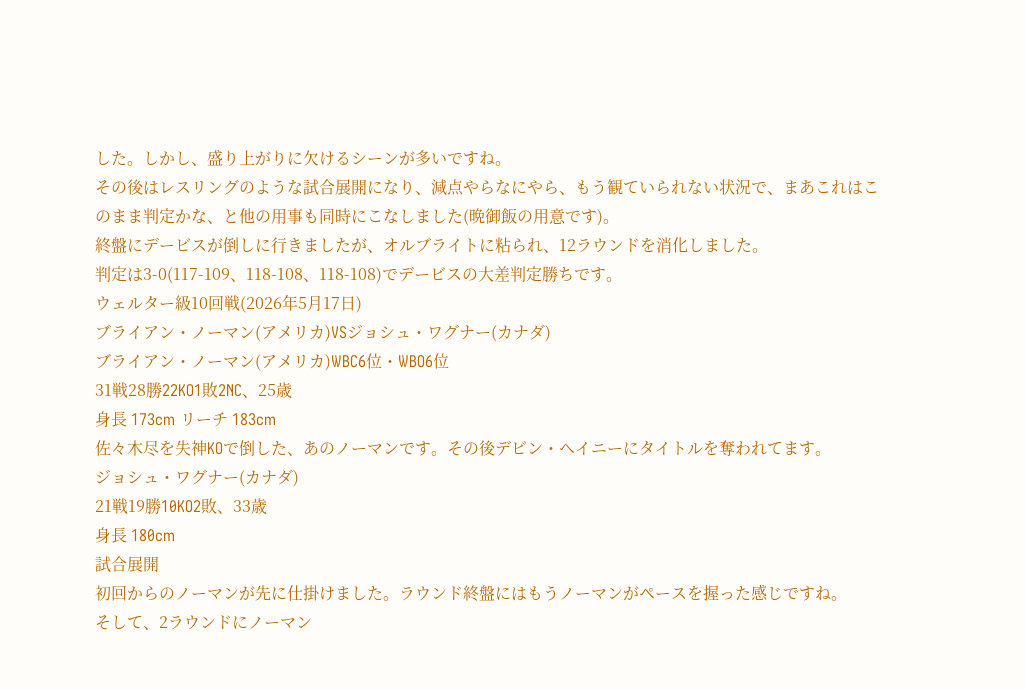した。しかし、盛り上がりに欠けるシーンが多いですね。
その後はレスリングのような試合展開になり、減点やらなにやら、もう観ていられない状況で、まあこれはこのまま判定かな、と他の用事も同時にこなしました(晩御飯の用意です)。
終盤にデービスが倒しに行きましたが、オルブライトに粘られ、12ラウンドを消化しました。
判定は3-0(117-109、118-108、118-108)でデービスの大差判定勝ちです。
ウェルター級10回戦(2026年5月17日)
ブライアン・ノーマン(アメリカ)VSジョシュ・ワグナー(カナダ)
ブライアン・ノーマン(アメリカ)WBC6位・WBO6位
31戦28勝22KO1敗2NC、25歳
身長 173cm リーチ 183cm
佐々木尽を失神KOで倒した、あのノーマンです。その後デビン・ヘイニーにタイトルを奪われてます。
ジョシュ・ワグナー(カナダ)
21戦19勝10KO2敗、33歳
身長 180cm
試合展開
初回からのノーマンが先に仕掛けました。ラウンド終盤にはもうノーマンがペースを握った感じですね。
そして、2ラウンドにノーマン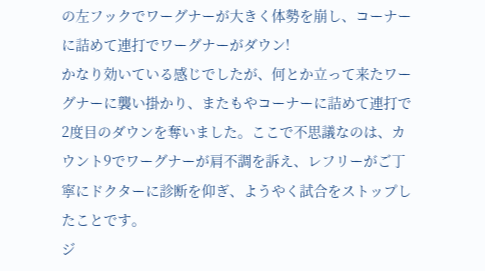の左フックでワーグナーが大きく体勢を崩し、コーナーに詰めて連打でワーグナーがダウン!
かなり効いている感じでしたが、何とか立って来たワーグナーに襲い掛かり、またもやコーナーに詰めて連打で2度目のダウンを奪いました。ここで不思議なのは、カウント9でワーグナーが肩不調を訴え、レフリーがご丁寧にドクターに診断を仰ぎ、ようやく試合をストップしたことです。
ジ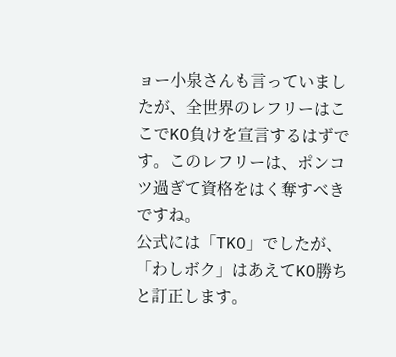ョー小泉さんも言っていましたが、全世界のレフリーはここでKO負けを宣言するはずです。このレフリーは、ポンコツ過ぎて資格をはく奪すべきですね。
公式には「TKO」でしたが、「わしボク」はあえてKO勝ちと訂正します。